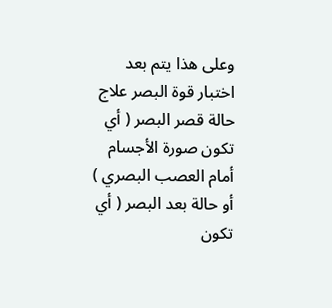وعلى هذا يتم بعد اختبار قوة البصر علاج حالة قصر البصر ( أي تكون صورة الأجسام أمام العصب البصري ) أو حالة بعد البصر ( أي تكون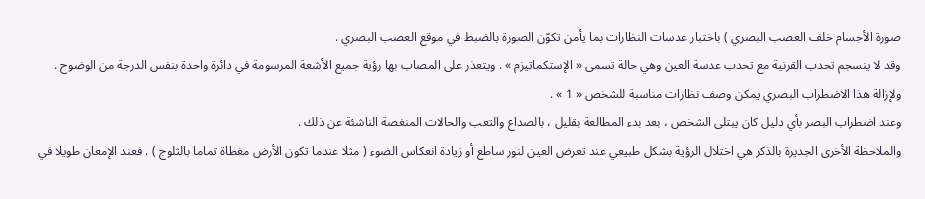صورة الأجسام خلف العصب البصري ) باختبار عدسات النظارات بما يأمن تكوّن الصورة بالضبط في موقع العصب البصري .
وقد لا ينسجم تحدب القرنية مع تحدب عدسة العين وهي حالة تسمى « الإستكماتيزم » . ويتعذر على المصاب بها رؤية جميع الأشعة المرسومة في دائرة واحدة بنفس الدرجة من الوضوح . ولإزالة هذا الاضطراب البصري يمكن وصف نظارات مناسبة للشخص « 1 » .
وعند اضطراب البصر بأي دليل كان يبتلى الشخص ، بعد بدء المطالعة بقليل ، بالصداع والتعب والحالات المنغصة الناشئة عن ذلك .
والملاحظة الأخرى الجديرة بالذكر هي اختلال الرؤية بشكل طبيعي عند تعرض العين لنور ساطع أو زيادة انعكاس الضوء ( مثلا عندما تكون الأرض مغطاة تماما بالثلوج ) . فعند الإمعان طويلا في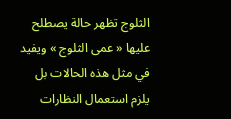الثلوج تظهر حالة يصطلح عليها « عمى الثلوج » ويفيد في مثل هذه الحالات بل يلزم استعمال النظارات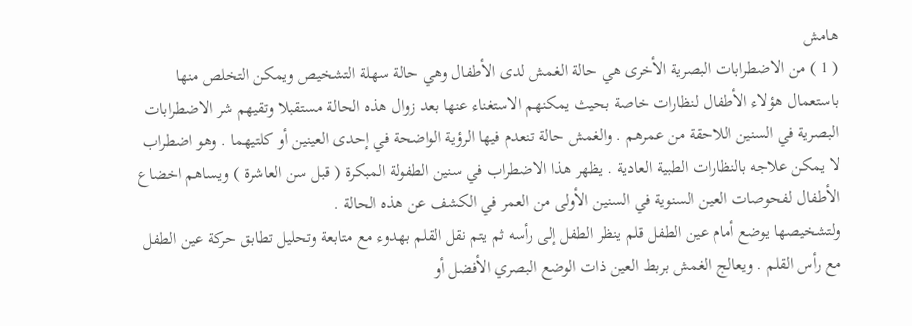هامش
( 1 ) من الاضطرابات البصرية الأخرى هي حالة الغمش لدى الأطفال وهي حالة سهلة التشخيص ويمكن التخلص منها باستعمال هؤلاء الأطفال لنظارات خاصة بحيث يمكنهم الاستغناء عنها بعد زوال هذه الحالة مستقبلا وتقيهم شر الاضطرابات البصرية في السنين اللاحقة من عمرهم . والغمش حالة تنعدم فيها الرؤية الواضحة في إحدى العينين أو كلتيهما . وهو اضطراب لا يمكن علاجه بالنظارات الطبية العادية . يظهر هذا الاضطراب في سنين الطفولة المبكرة ( قبل سن العاشرة ) ويساهم اخضاع الأطفال لفحوصات العين السنوية في السنين الأولى من العمر في الكشف عن هذه الحالة .
ولتشخيصها يوضع أمام عين الطفل قلم ينظر الطفل إلى رأسه ثم يتم نقل القلم بهدوء مع متابعة وتحليل تطابق حركة عين الطفل مع رأس القلم . ويعالج الغمش بربط العين ذات الوضع البصري الأفضل أو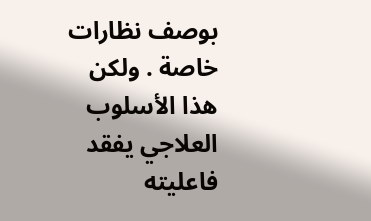بوصف نظارات خاصة . ولكن هذا الأسلوب العلاجي يفقد فاعليته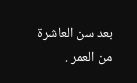بعد سن العاشرة من العمر .